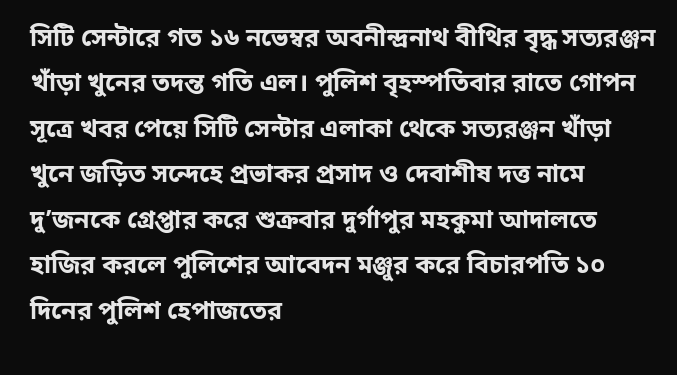সিটি সেন্টারে গত ১৬ নভেম্বর অবনীন্দ্রনাথ বীথির বৃদ্ধ সত্যরঞ্জন খাঁড়া খুনের তদন্ত গতি এল। পুলিশ বৃহস্পতিবার রাতে গোপন সূত্রে খবর পেয়ে সিটি সেন্টার এলাকা থেকে সত্যরঞ্জন খাঁড়া খুনে জড়িত সন্দেহে প্রভাকর প্রসাদ ও দেবাশীষ দত্ত নামে দু’জনকে গ্রেপ্তার করে শুক্রবার দুর্গাপুর মহকুমা আদালতে হাজির করলে পুলিশের আবেদন মঞ্জুর করে বিচারপতি ১০ দিনের পুলিশ হেপাজতের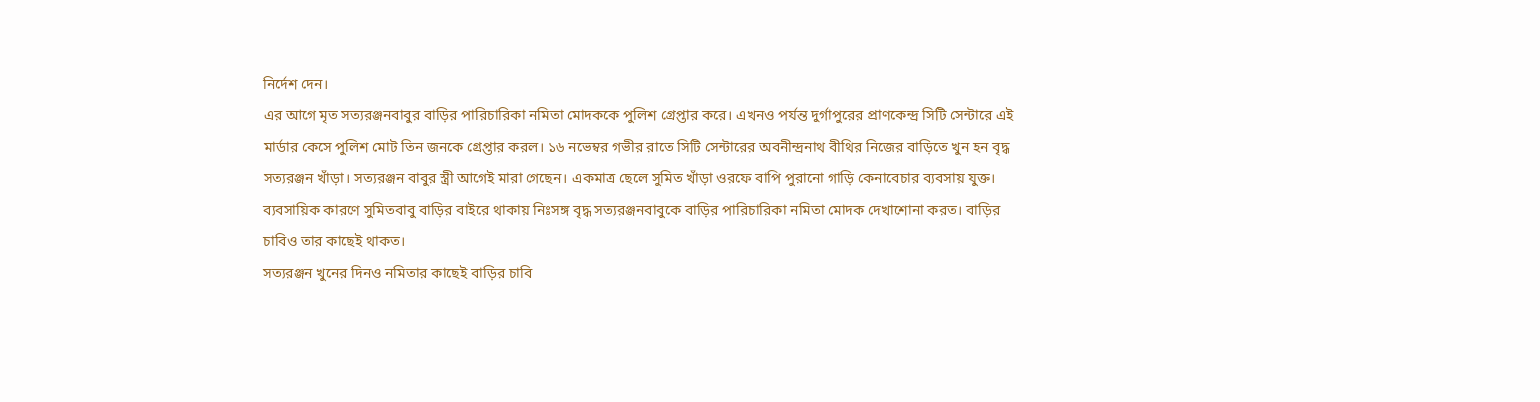নির্দেশ দেন।
এর আগে মৃত সত্যরঞ্জনবাবুর বাড়ির পারিচারিকা নমিতা মোদককে পুলিশ গ্রেপ্তার করে। এখনও পর্যন্ত দুর্গাপুরের প্রাণকেন্দ্র সিটি সেন্টারে এই মার্ডার কেসে পুলিশ মোট তিন জনকে গ্রেপ্তার করল। ১৬ নভেম্বর গভীর রাতে সিটি সেন্টারের অবনীন্দ্রনাথ বীথির নিজের বাড়িতে খুন হন বৃদ্ধ সত্যরঞ্জন খাঁড়া। সত্যরঞ্জন বাবুর স্ত্রী আগেই মারা গেছেন। একমাত্র ছেলে সুমিত খাঁড়া ওরফে বাপি পুরানো গাড়ি কেনাবেচার ব্যবসায় যুক্ত। ব্যবসায়িক কারণে সুমিতবাবু বাড়ির বাইরে থাকায় নিঃসঙ্গ বৃদ্ধ সত্যরঞ্জনবাবুকে বাড়ির পারিচারিকা নমিতা মোদক দেখাশোনা করত। বাড়ির চাবিও তার কাছেই থাকত।
সত্যরঞ্জন খুনের দিনও নমিতার কাছেই বাড়ির চাবি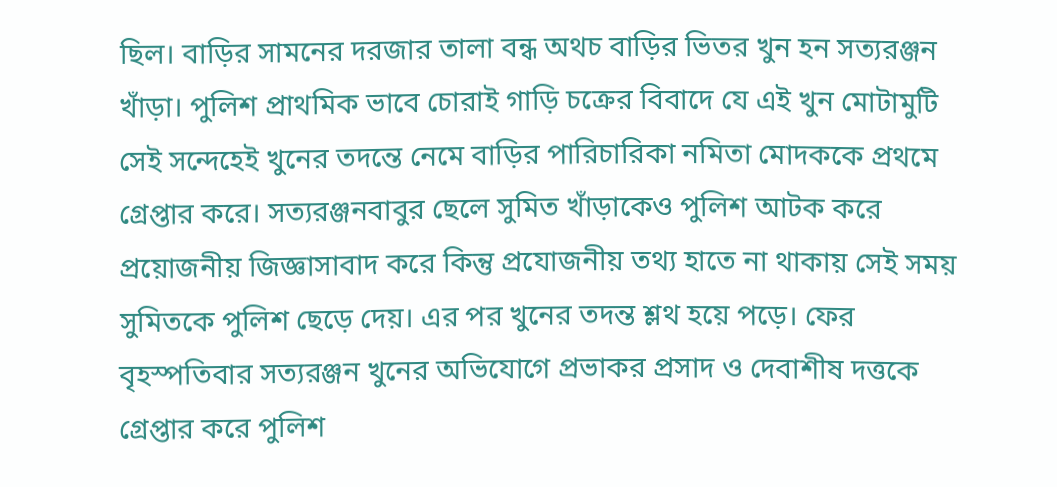ছিল। বাড়ির সামনের দরজার তালা বন্ধ অথচ বাড়ির ভিতর খুন হন সত্যরঞ্জন খাঁড়া। পুলিশ প্রাথমিক ভাবে চোরাই গাড়ি চক্রের বিবাদে যে এই খুন মোটামুটি সেই সন্দেহেই খুনের তদন্তে নেমে বাড়ির পারিচারিকা নমিতা মোদককে প্রথমে গ্রেপ্তার করে। সত্যরঞ্জনবাবুর ছেলে সুমিত খাঁড়াকেও পুলিশ আটক করে প্রয়োজনীয় জিজ্ঞাসাবাদ করে কিন্তু প্রযোজনীয় তথ্য হাতে না থাকায় সেই সময় সুমিতকে পুলিশ ছেড়ে দেয়। এর পর খুনের তদন্ত শ্লথ হয়ে পড়ে। ফের বৃহস্পতিবার সত্যরঞ্জন খুনের অভিযোগে প্রভাকর প্রসাদ ও দেবাশীষ দত্তকে গ্রেপ্তার করে পুলিশ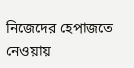নিজেদের হেপাজতে নেওয়ায়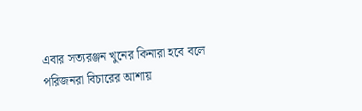এবার সত্যরঞ্জন খুনের কিনারা হবে বলে পরিজনরা বিচারের আশায়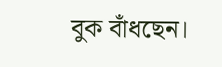বুক বাঁধছেন।